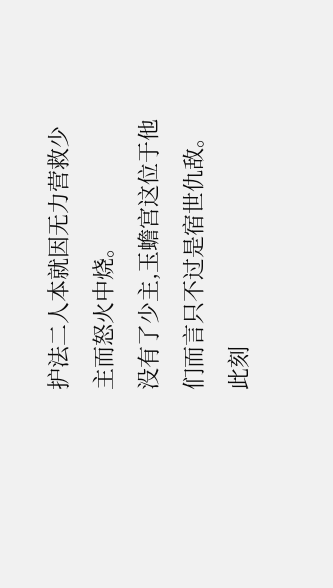护法二人本就因无力营救少主而怒火中烧。
没有了少主,玉蟾宫这位于他们而言只不过是宿世仇敌。
此刻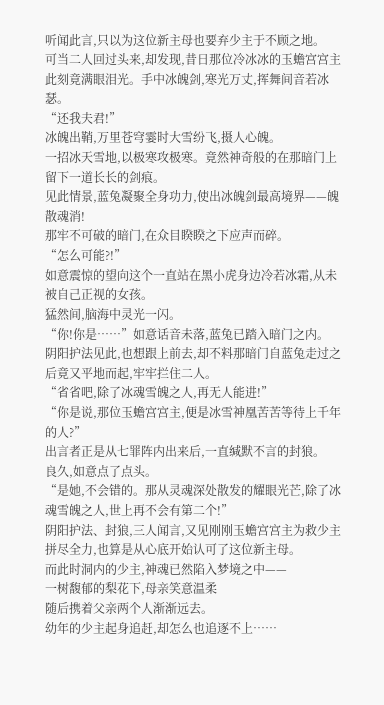听闻此言,只以为这位新主母也要弃少主于不顾之地。
可当二人回过头来,却发现,昔日那位冷冰冰的玉蟾宫宫主此刻竟满眼泪光。手中冰魄剑,寒光万丈,挥舞间音若冰瑟。
“还我夫君!”
冰魄出鞘,万里苍穹霎时大雪纷飞,摄人心魄。
一招冰天雪地,以极寒攻极寒。竟然神奇般的在那暗门上留下一道长长的剑痕。
见此情景,蓝兔凝聚全身功力,使出冰魄剑最高境界——魄散魂消!
那牢不可破的暗门,在众目睽睽之下应声而碎。
“怎么可能?!”
如意震惊的望向这个一直站在黑小虎身边冷若冰霜,从未被自己正视的女孩。
猛然间,脑海中灵光一闪。
“你!你是……”如意话音未落,蓝兔已踏入暗门之内。
阴阳护法见此,也想跟上前去,却不料那暗门自蓝兔走过之后竟又平地而起,牢牢拦住二人。
“省省吧,除了冰魂雪魄之人,再无人能进!”
“你是说,那位玉蟾宫宫主,便是冰雪神凰苦苦等待上千年的人?”
出言者正是从七罪阵内出来后,一直缄默不言的封狼。
良久,如意点了点头。
“是她,不会错的。那从灵魂深处散发的耀眼光芒,除了冰魂雪魄之人,世上再不会有第二个!”
阴阳护法、封狼,三人闻言,又见刚刚玉蟾宫宫主为救少主拼尽全力,也算是从心底开始认可了这位新主母。
而此时洞内的少主,神魂已然陷入梦境之中——
一树馥郁的梨花下,母亲笑意温柔
随后携着父亲两个人渐渐远去。
幼年的少主起身追赶,却怎么也追逐不上……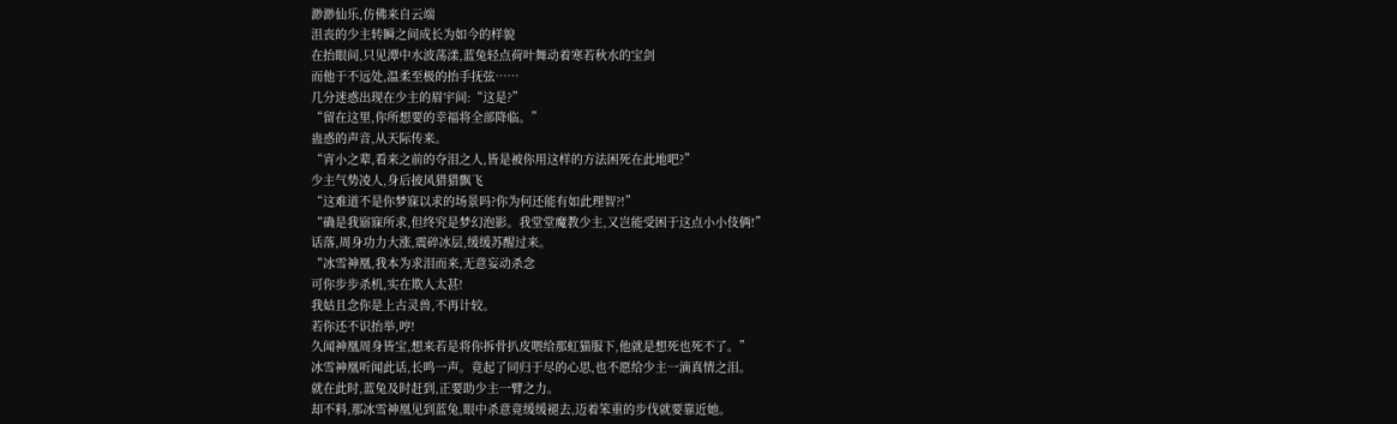渺渺仙乐,仿佛来自云端
沮丧的少主转瞬之间成长为如今的样貌
在抬眼间,只见潭中水波荡漾,蓝兔轻点荷叶舞动着寒若秋水的宝剑
而他于不远处,温柔至极的抬手抚弦……
几分迷惑出现在少主的眉宇间:“这是?”
“留在这里,你所想要的幸福将全部降临。”
蛊惑的声音,从天际传来。
“宵小之辈,看来之前的夺泪之人,皆是被你用这样的方法困死在此地吧?”
少主气势凌人,身后披风猎猎飘飞
“这难道不是你梦寐以求的场景吗?你为何还能有如此理智?!”
“确是我寤寐所求,但终究是梦幻泡影。我堂堂魔教少主,又岂能受困于这点小小伎俩!”
话落,周身功力大涨,震碎冰层,缓缓苏醒过来。
“冰雪神凰,我本为求泪而来,无意妄动杀念
可你步步杀机,实在欺人太甚!
我姑且念你是上古灵兽,不再计较。
若你还不识抬举,哼!
久闻神凰周身皆宝,想来若是将你拆骨扒皮喂给那虹猫服下,他就是想死也死不了。”
冰雪神凰听闻此话,长鸣一声。竟起了同归于尽的心思,也不愿给少主一滴真情之泪。
就在此时,蓝兔及时赶到,正要助少主一臂之力。
却不料,那冰雪神凰见到蓝兔,眼中杀意竟缓缓褪去,迈着笨重的步伐就要靠近她。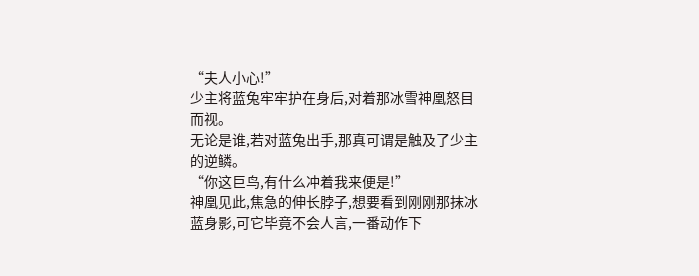“夫人小心!”
少主将蓝兔牢牢护在身后,对着那冰雪神凰怒目而视。
无论是谁,若对蓝兔出手,那真可谓是触及了少主的逆鳞。
“你这巨鸟,有什么冲着我来便是!”
神凰见此,焦急的伸长脖子,想要看到刚刚那抹冰蓝身影,可它毕竟不会人言,一番动作下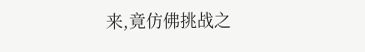来,竟仿佛挑战之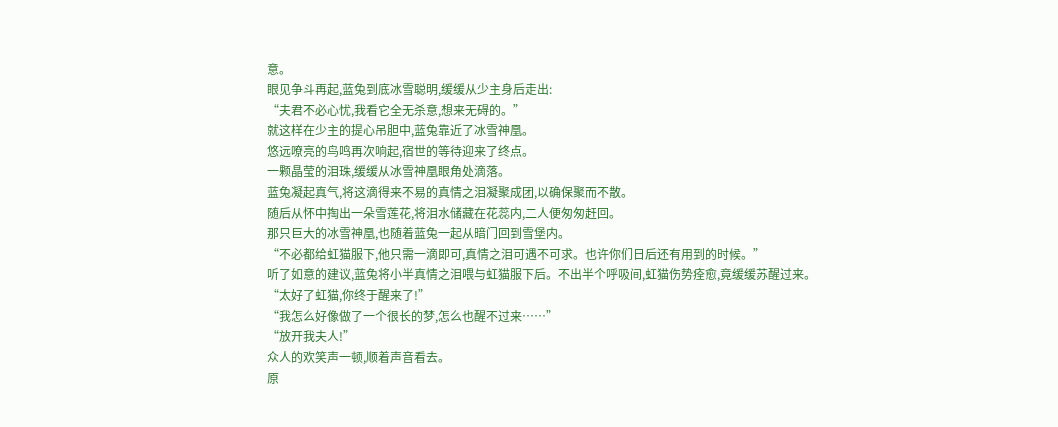意。
眼见争斗再起,蓝兔到底冰雪聪明,缓缓从少主身后走出:
“夫君不必心忧,我看它全无杀意,想来无碍的。”
就这样在少主的提心吊胆中,蓝兔靠近了冰雪神凰。
悠远嘹亮的鸟鸣再次响起,宿世的等待迎来了终点。
一颗晶莹的泪珠,缓缓从冰雪神凰眼角处滴落。
蓝兔凝起真气,将这滴得来不易的真情之泪凝聚成团,以确保聚而不散。
随后从怀中掏出一朵雪莲花,将泪水储藏在花蕊内,二人便匆匆赶回。
那只巨大的冰雪神凰,也随着蓝兔一起从暗门回到雪堡内。
“不必都给虹猫服下,他只需一滴即可,真情之泪可遇不可求。也许你们日后还有用到的时候。”
听了如意的建议,蓝兔将小半真情之泪喂与虹猫服下后。不出半个呼吸间,虹猫伤势痊愈,竟缓缓苏醒过来。
“太好了虹猫,你终于醒来了!”
“我怎么好像做了一个很长的梦,怎么也醒不过来……”
“放开我夫人!”
众人的欢笑声一顿,顺着声音看去。
原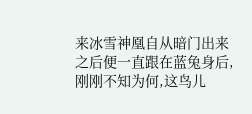来冰雪神凰自从暗门出来之后便一直跟在蓝兔身后,刚刚不知为何,这鸟儿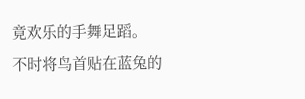竟欢乐的手舞足蹈。
不时将鸟首贴在蓝兔的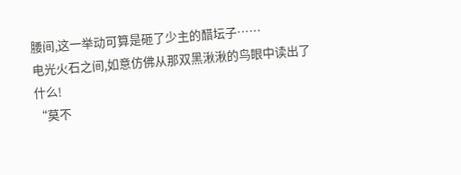腰间,这一举动可算是砸了少主的醋坛子……
电光火石之间,如意仿佛从那双黑湫湫的鸟眼中读出了什么!
“莫不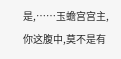是,……玉蟾宫宫主,你这腹中,莫不是有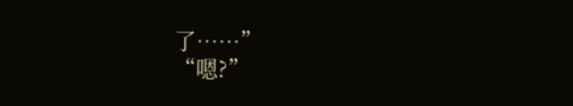了……”
“嗯?”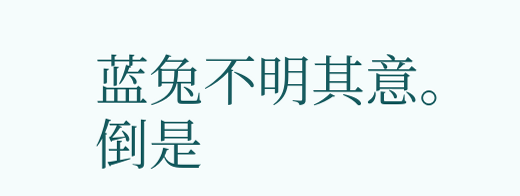蓝兔不明其意。
倒是